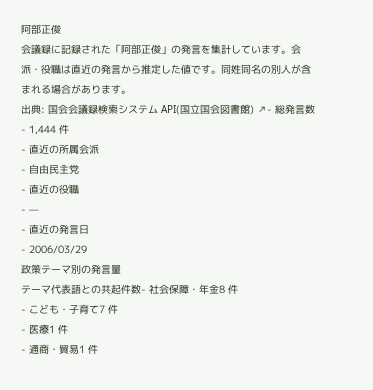阿部正俊
会議録に記録された「阿部正俊」の発言を集計しています。会派・役職は直近の発言から推定した値です。同姓同名の別人が含まれる場合があります。
出典: 国会会議録検索システム API(国立国会図書館) ↗- 総発言数
- 1,444 件
- 直近の所属会派
- 自由民主党
- 直近の役職
- —
- 直近の発言日
- 2006/03/29
政策テーマ別の発言量
テーマ代表語との共起件数- 社会保障・年金8 件
- こども・子育て7 件
- 医療1 件
- 通商・貿易1 件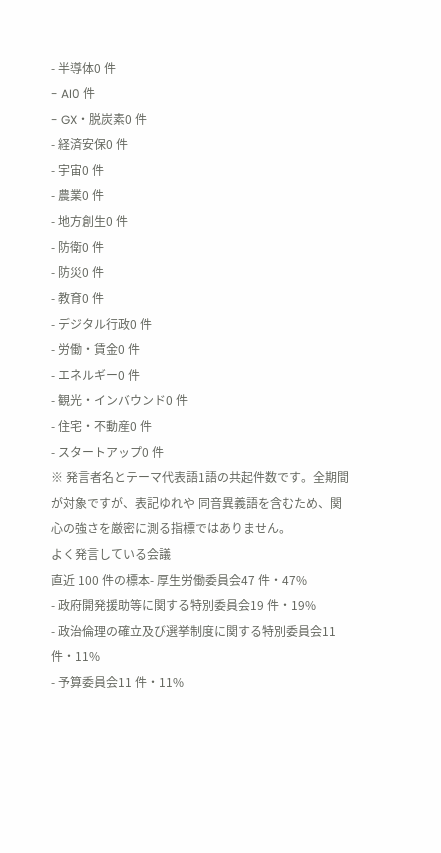- 半導体0 件
- AI0 件
- GX・脱炭素0 件
- 経済安保0 件
- 宇宙0 件
- 農業0 件
- 地方創生0 件
- 防衛0 件
- 防災0 件
- 教育0 件
- デジタル行政0 件
- 労働・賃金0 件
- エネルギー0 件
- 観光・インバウンド0 件
- 住宅・不動産0 件
- スタートアップ0 件
※ 発言者名とテーマ代表語1語の共起件数です。全期間が対象ですが、表記ゆれや 同音異義語を含むため、関心の強さを厳密に測る指標ではありません。
よく発言している会議
直近 100 件の標本- 厚生労働委員会47 件・47%
- 政府開発援助等に関する特別委員会19 件・19%
- 政治倫理の確立及び選挙制度に関する特別委員会11 件・11%
- 予算委員会11 件・11%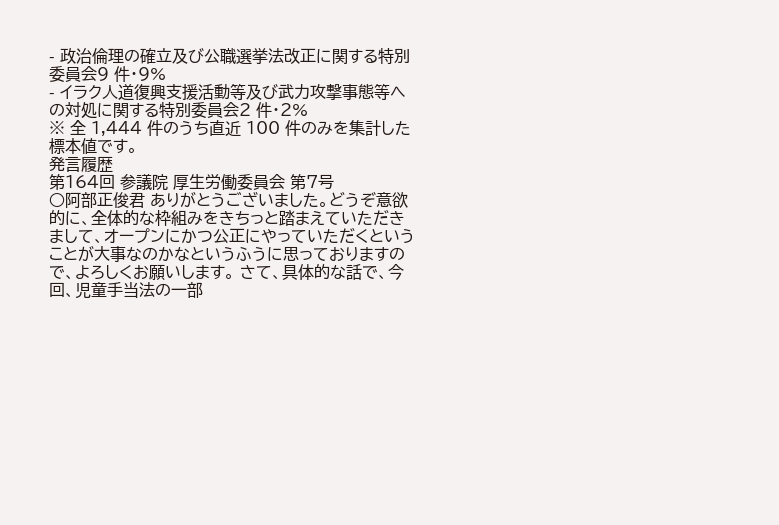- 政治倫理の確立及び公職選挙法改正に関する特別委員会9 件・9%
- イラク人道復興支援活動等及び武力攻撃事態等への対処に関する特別委員会2 件・2%
※ 全 1,444 件のうち直近 100 件のみを集計した標本値です。
発言履歴
第164回 参議院 厚生労働委員会 第7号
○阿部正俊君 ありがとうございました。どうぞ意欲的に、全体的な枠組みをきちっと踏まえていただきまして、オープンにかつ公正にやっていただくということが大事なのかなというふうに思っておりますので、よろしくお願いします。 さて、具体的な話で、今回、児童手当法の一部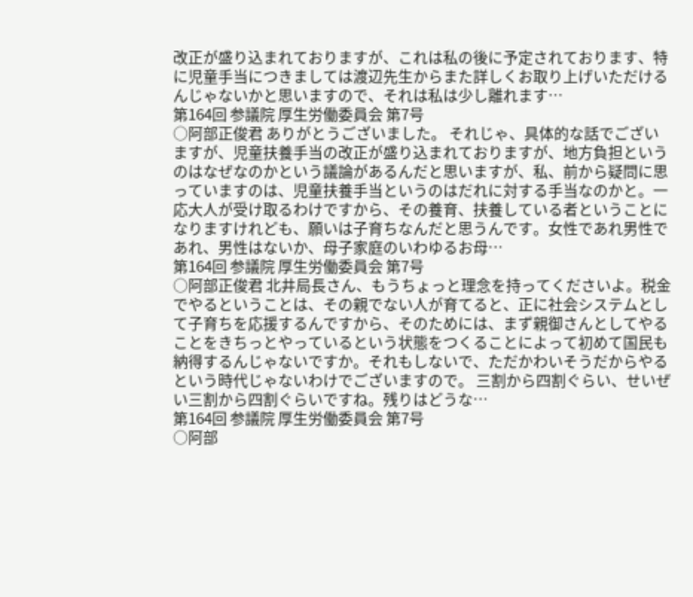改正が盛り込まれておりますが、これは私の後に予定されております、特に児童手当につきましては渡辺先生からまた詳しくお取り上げいただけるんじゃないかと思いますので、それは私は少し離れます…
第164回 参議院 厚生労働委員会 第7号
○阿部正俊君 ありがとうございました。 それじゃ、具体的な話でございますが、児童扶養手当の改正が盛り込まれておりますが、地方負担というのはなぜなのかという議論があるんだと思いますが、私、前から疑問に思っていますのは、児童扶養手当というのはだれに対する手当なのかと。一応大人が受け取るわけですから、その養育、扶養している者ということになりますけれども、願いは子育ちなんだと思うんです。女性であれ男性であれ、男性はないか、母子家庭のいわゆるお母…
第164回 参議院 厚生労働委員会 第7号
○阿部正俊君 北井局長さん、もうちょっと理念を持ってくださいよ。税金でやるということは、その親でない人が育てると、正に社会システムとして子育ちを応援するんですから、そのためには、まず親御さんとしてやることをきちっとやっているという状態をつくることによって初めて国民も納得するんじゃないですか。それもしないで、ただかわいそうだからやるという時代じゃないわけでございますので。 三割から四割ぐらい、せいぜい三割から四割ぐらいですね。残りはどうな…
第164回 参議院 厚生労働委員会 第7号
○阿部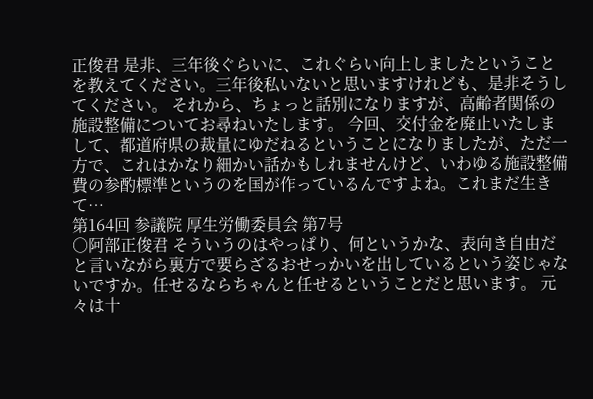正俊君 是非、三年後ぐらいに、これぐらい向上しましたということを教えてください。三年後私いないと思いますけれども、是非そうしてください。 それから、ちょっと話別になりますが、高齢者関係の施設整備についてお尋ねいたします。 今回、交付金を廃止いたしまして、都道府県の裁量にゆだねるということになりましたが、ただ一方で、これはかなり細かい話かもしれませんけど、いわゆる施設整備費の参酌標準というのを国が作っているんですよね。これまだ生きて…
第164回 参議院 厚生労働委員会 第7号
○阿部正俊君 そういうのはやっぱり、何というかな、表向き自由だと言いながら裏方で要らざるおせっかいを出しているという姿じゃないですか。任せるならちゃんと任せるということだと思います。 元々は十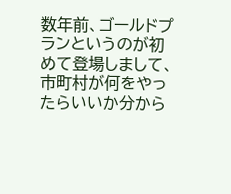数年前、ゴールドプランというのが初めて登場しまして、市町村が何をやったらいいか分から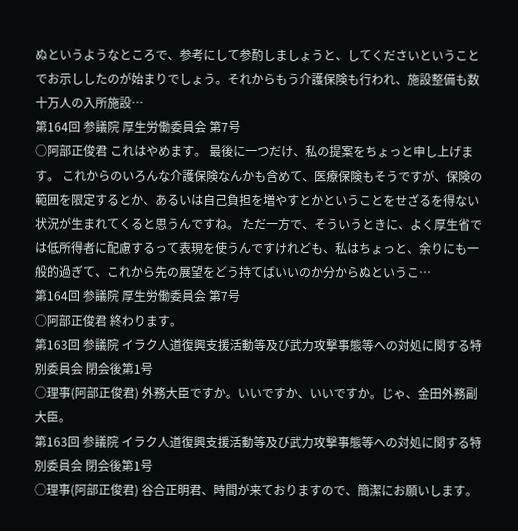ぬというようなところで、参考にして参酌しましょうと、してくださいということでお示ししたのが始まりでしょう。それからもう介護保険も行われ、施設整備も数十万人の入所施設…
第164回 参議院 厚生労働委員会 第7号
○阿部正俊君 これはやめます。 最後に一つだけ、私の提案をちょっと申し上げます。 これからのいろんな介護保険なんかも含めて、医療保険もそうですが、保険の範囲を限定するとか、あるいは自己負担を増やすとかということをせざるを得ない状況が生まれてくると思うんですね。 ただ一方で、そういうときに、よく厚生省では低所得者に配慮するって表現を使うんですけれども、私はちょっと、余りにも一般的過ぎて、これから先の展望をどう持てばいいのか分からぬというこ…
第164回 参議院 厚生労働委員会 第7号
○阿部正俊君 終わります。
第163回 参議院 イラク人道復興支援活動等及び武力攻撃事態等への対処に関する特別委員会 閉会後第1号
○理事(阿部正俊君) 外務大臣ですか。いいですか、いいですか。じゃ、金田外務副大臣。
第163回 参議院 イラク人道復興支援活動等及び武力攻撃事態等への対処に関する特別委員会 閉会後第1号
○理事(阿部正俊君) 谷合正明君、時間が来ておりますので、簡潔にお願いします。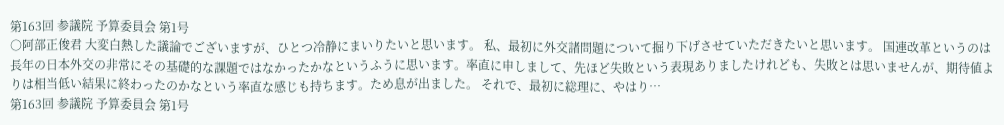第163回 参議院 予算委員会 第1号
○阿部正俊君 大変白熱した議論でございますが、ひとつ冷静にまいりたいと思います。 私、最初に外交諸問題について掘り下げさせていただきたいと思います。 国連改革というのは長年の日本外交の非常にその基礎的な課題ではなかったかなというふうに思います。率直に申しまして、先ほど失敗という表現ありましたけれども、失敗とは思いませんが、期待値よりは相当低い結果に終わったのかなという率直な感じも持ちます。ため息が出ました。 それで、最初に総理に、やはり…
第163回 参議院 予算委員会 第1号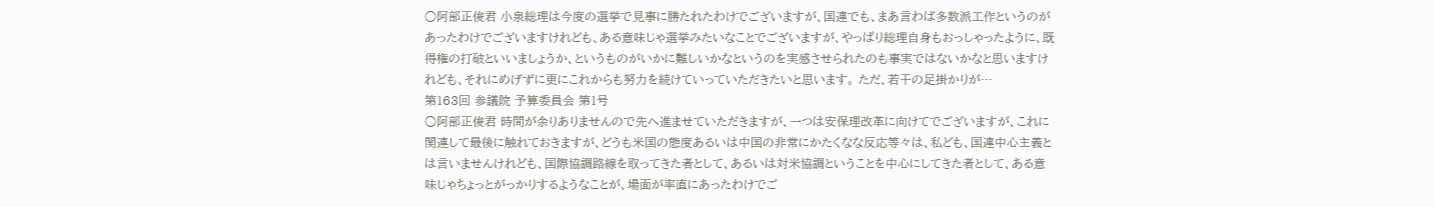○阿部正俊君 小泉総理は今度の選挙で見事に勝たれたわけでございますが、国連でも、まあ言わば多数派工作というのがあったわけでございますけれども、ある意味じゃ選挙みたいなことでございますが、やっぱり総理自身もおっしゃったように、既得権の打破といいましょうか、というものがいかに難しいかなというのを実感させられたのも事実ではないかなと思いますけれども、それにめげずに更にこれからも努力を続けていっていただきたいと思います。 ただ、若干の足掛かりが…
第163回 参議院 予算委員会 第1号
○阿部正俊君 時間が余りありませんので先へ進ませていただきますが、一つは安保理改革に向けてでございますが、これに関連して最後に触れておきますが、どうも米国の態度あるいは中国の非常にかたくなな反応等々は、私ども、国連中心主義とは言いませんけれども、国際協調路線を取ってきた者として、あるいは対米協調ということを中心にしてきた者として、ある意味じゃちょっとがっかりするようなことが、場面が率直にあったわけでご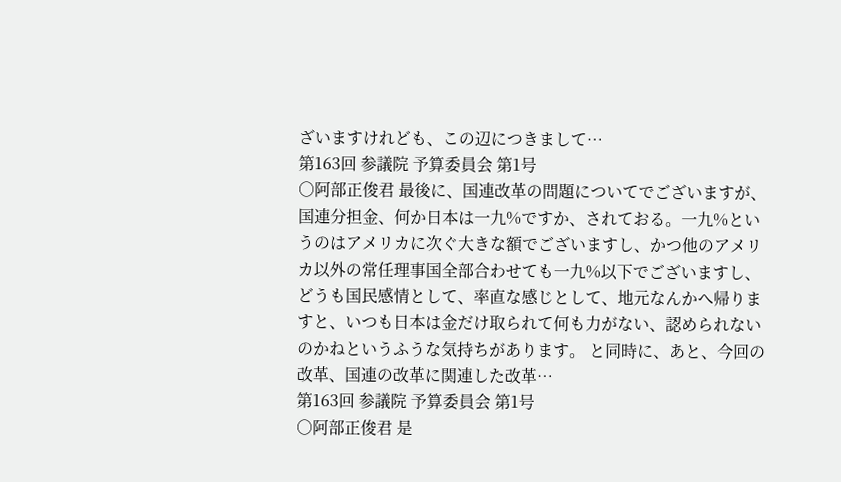ざいますけれども、この辺につきまして…
第163回 参議院 予算委員会 第1号
○阿部正俊君 最後に、国連改革の問題についてでございますが、国連分担金、何か日本は一九%ですか、されておる。一九%というのはアメリカに次ぐ大きな額でございますし、かつ他のアメリカ以外の常任理事国全部合わせても一九%以下でございますし、どうも国民感情として、率直な感じとして、地元なんかへ帰りますと、いつも日本は金だけ取られて何も力がない、認められないのかねというふうな気持ちがあります。 と同時に、あと、今回の改革、国連の改革に関連した改革…
第163回 参議院 予算委員会 第1号
○阿部正俊君 是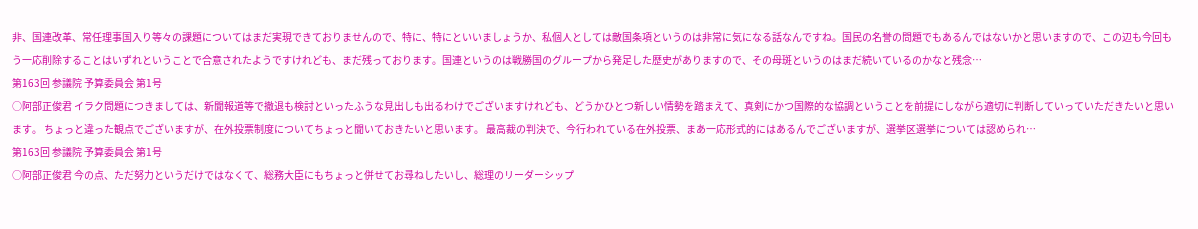非、国連改革、常任理事国入り等々の課題についてはまだ実現できておりませんので、特に、特にといいましょうか、私個人としては敵国条項というのは非常に気になる話なんですね。国民の名誉の問題でもあるんではないかと思いますので、この辺も今回もう一応削除することはいずれということで合意されたようですけれども、まだ残っております。国連というのは戦勝国のグループから発足した歴史がありますので、その母斑というのはまだ続いているのかなと残念…
第163回 参議院 予算委員会 第1号
○阿部正俊君 イラク問題につきましては、新聞報道等で撤退も検討といったふうな見出しも出るわけでございますけれども、どうかひとつ新しい情勢を踏まえて、真剣にかつ国際的な協調ということを前提にしながら適切に判断していっていただきたいと思います。 ちょっと違った観点でございますが、在外投票制度についてちょっと聞いておきたいと思います。 最高裁の判決で、今行われている在外投票、まあ一応形式的にはあるんでございますが、選挙区選挙については認められ…
第163回 参議院 予算委員会 第1号
○阿部正俊君 今の点、ただ努力というだけではなくて、総務大臣にもちょっと併せてお尋ねしたいし、総理のリーダーシップ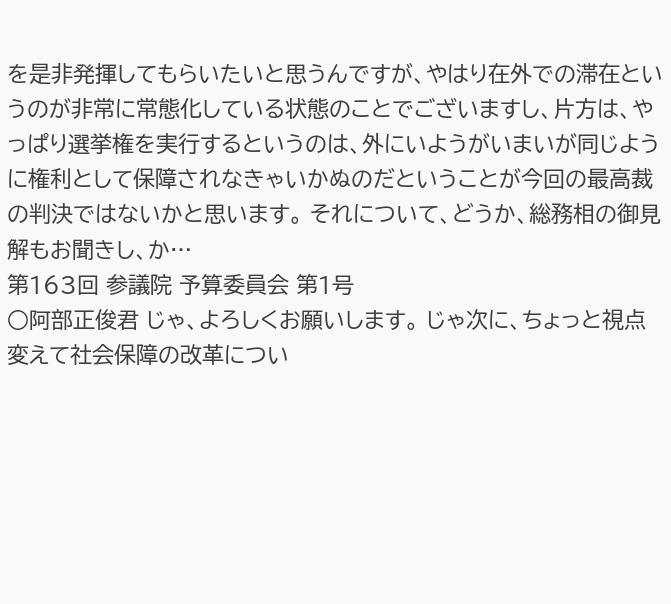を是非発揮してもらいたいと思うんですが、やはり在外での滞在というのが非常に常態化している状態のことでございますし、片方は、やっぱり選挙権を実行するというのは、外にいようがいまいが同じように権利として保障されなきゃいかぬのだということが今回の最高裁の判決ではないかと思います。 それについて、どうか、総務相の御見解もお聞きし、か…
第163回 参議院 予算委員会 第1号
○阿部正俊君 じゃ、よろしくお願いします。 じゃ次に、ちょっと視点変えて社会保障の改革につい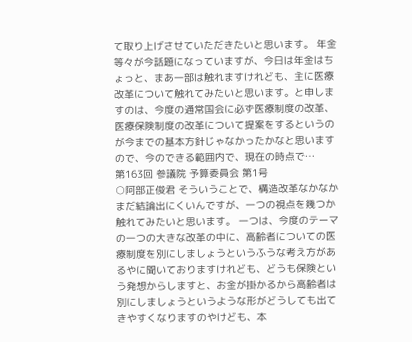て取り上げさせていただきたいと思います。 年金等々が今話題になっていますが、今日は年金はちょっと、まあ一部は触れますけれども、主に医療改革について触れてみたいと思います。と申しますのは、今度の通常国会に必ず医療制度の改革、医療保険制度の改革について提案をするというのが今までの基本方針じゃなかったかなと思いますので、今のできる範囲内で、現在の時点で…
第163回 参議院 予算委員会 第1号
○阿部正俊君 そういうことで、構造改革なかなかまだ結論出にくいんですが、一つの視点を幾つか触れてみたいと思います。 一つは、今度のテーマの一つの大きな改革の中に、高齢者についての医療制度を別にしましょうというふうな考え方があるやに聞いておりますけれども、どうも保険という発想からしますと、お金が掛かるから高齢者は別にしましょうというような形がどうしても出てきやすくなりますのやけども、本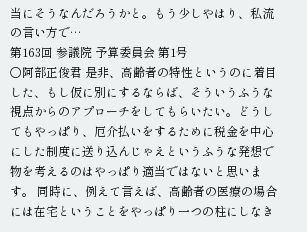当にそうなんだろうかと。もう少しやはり、私流の言い方で…
第163回 参議院 予算委員会 第1号
○阿部正俊君 是非、高齢者の特性というのに着目した、もし仮に別にするならば、そういうふうな視点からのアプローチをしてもらいたい。どうしてもやっぱり、厄介払いをするために税金を中心にした制度に送り込んじゃえというふうな発想で物を考えるのはやっぱり適当ではないと思います。 同時に、例えて言えば、高齢者の医療の場合には在宅ということをやっぱり一つの柱にしなき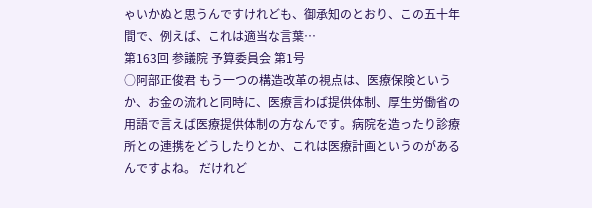ゃいかぬと思うんですけれども、御承知のとおり、この五十年間で、例えば、これは適当な言葉…
第163回 参議院 予算委員会 第1号
○阿部正俊君 もう一つの構造改革の視点は、医療保険というか、お金の流れと同時に、医療言わば提供体制、厚生労働省の用語で言えば医療提供体制の方なんです。病院を造ったり診療所との連携をどうしたりとか、これは医療計画というのがあるんですよね。 だけれど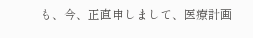も、今、正直申しまして、医療計画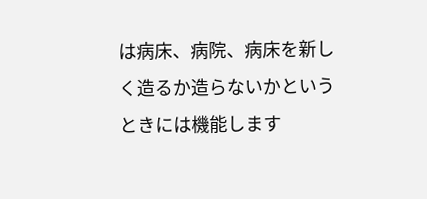は病床、病院、病床を新しく造るか造らないかというときには機能します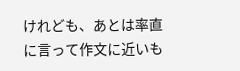けれども、あとは率直に言って作文に近いも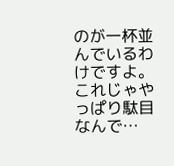のが一杯並んでいるわけですよ。これじゃやっぱり駄目なんで…